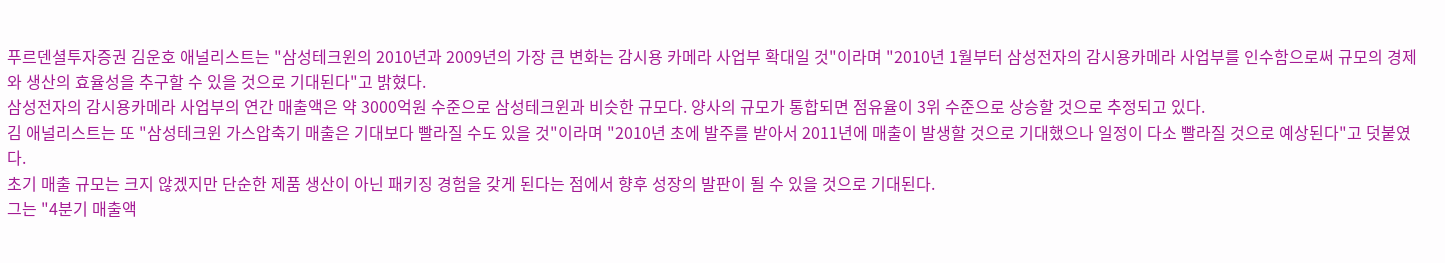푸르덴셜투자증권 김운호 애널리스트는 "삼성테크윈의 2010년과 2009년의 가장 큰 변화는 감시용 카메라 사업부 확대일 것"이라며 "2010년 1월부터 삼성전자의 감시용카메라 사업부를 인수함으로써 규모의 경제와 생산의 효율성을 추구할 수 있을 것으로 기대된다"고 밝혔다.
삼성전자의 감시용카메라 사업부의 연간 매출액은 약 3000억원 수준으로 삼성테크윈과 비슷한 규모다. 양사의 규모가 통합되면 점유율이 3위 수준으로 상승할 것으로 추정되고 있다.
김 애널리스트는 또 "삼성테크윈 가스압축기 매출은 기대보다 빨라질 수도 있을 것"이라며 "2010년 초에 발주를 받아서 2011년에 매출이 발생할 것으로 기대했으나 일정이 다소 빨라질 것으로 예상된다"고 덧붙였다.
초기 매출 규모는 크지 않겠지만 단순한 제품 생산이 아닌 패키징 경험을 갖게 된다는 점에서 향후 성장의 발판이 될 수 있을 것으로 기대된다.
그는 "4분기 매출액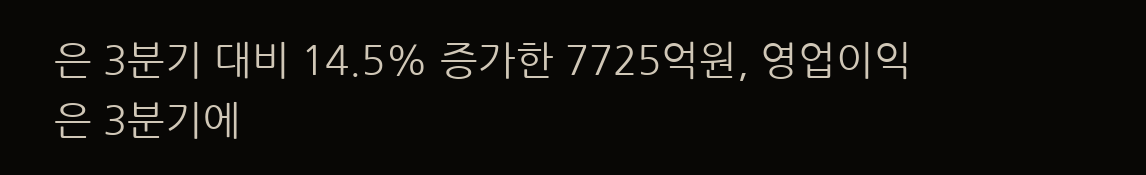은 3분기 대비 14.5% 증가한 7725억원, 영업이익은 3분기에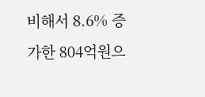비해서 8.6% 증가한 804억원으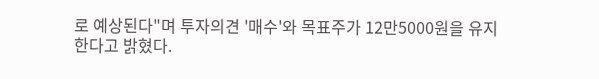로 예상된다"며 투자의견 '매수'와 목표주가 12만5000원을 유지한다고 밝혔다.